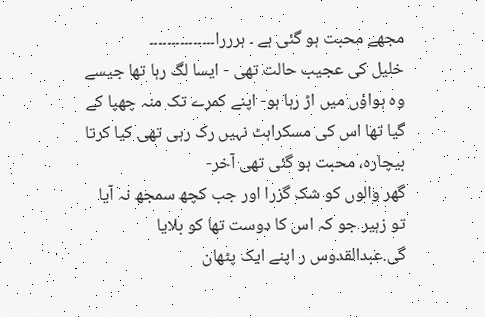مجھے محبت ہو گئی ہے ۔ ہرررا۔۔۔۔۔۔۔۔۔۔۔۔۔۔۔
خلیل کی عجیب حالت تھی - ایسا لگ رہا تھا جیسے وہ ہواؤں میں اڑ رہا ہو- اپنے کمرے تک منہ چھپا کے گیا تھا اس کی مسکراہٹ نہیں رک رہی تھی کیا کرتا بیچارہ، محبت ہو گئی تھی آخر-
گھر والوں کو شک گزرا اور جب کچھ سمجھ نہ آیا تو زہیر جو کہ اس کا دوست تھا کو بلایا گی.عبدالقدوس ر اپنے ایک پٹھان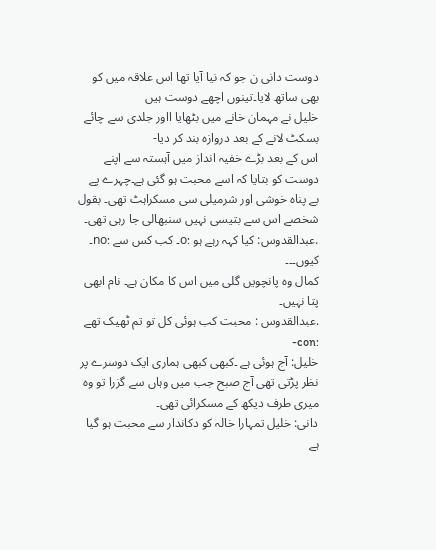دوست دانی ن جو کہ نیا آیا تھا اس علاقہ میں کو بھی ساتھ لایا۔تینوں اچھے دوست ہیں
خلیل نے مہمان خانے میں بٹھایا ااور جلدی سے چائے بسکٹ لانے کے بعد دروازہ بند کر دیا-
اس کے بعد بڑے خفیہ انداز میں آہستہ سے اپنے دوست کو بتایا کہ اسے محبت ہو گئی ہے۔چہرے پے بے پناہ خوشی اور شرمیلی سی مسکراہٹ تھی۔ بقول شخصے اس سے بتیسی نہیں سنبھالی جا رہی تھی۔
.عبدالقدوس: کیا کہہ رہے ہو :o۔ کب کس سے :no۔ کیوں۔۔۔
کمال وہ پانچویں گلی میں اس کا مکان ہے۔ نام ابھی پتا نہیں۔
.عبدالقدوس : محبت کب ہوئی کل تو تم ٹھیک تھے :con-
خلیل: آج ہوئی ہے ۔کبھی کبھی ہماری ایک دوسرے پر نظر پڑتی تھی آج صبح جب میں وہاں سے گزرا تو وہ میری طرف دیکھ کے مسکرائی تھی۔
دانی: خلیل تمہارا خالہ کو دکاندار سے محبت ہو گیا ہے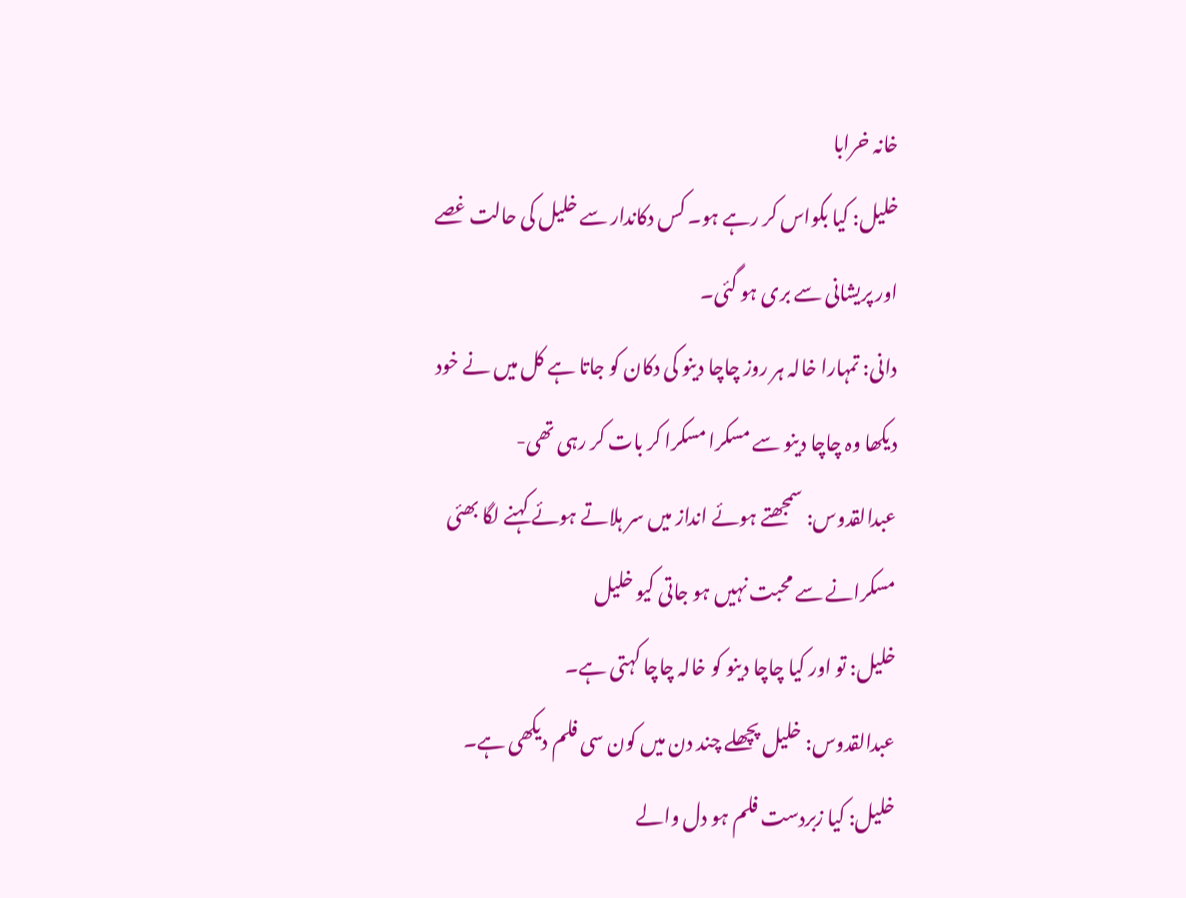خانہ خرابا
خلیل: کیا بکواس کر رہے ہو۔ کس دکاندار سے خلیل کی حالت غصے اور پریشانی سے بری ہو گئی۔
دانی: تمہارا خالہ ہر روز چاچا دینو کی دکان کو جاتا ہے کل میں نے خود دیکھا وہ چاچا دینو سے مسکرا مسکرا کر بات کر رہی تھی-
عبدالقدوس: سمجھتے ہوئے انداز میں سر ہلاتے ہوئے کہنے لگا بھئی مسکرانے سے محبت نہیں ہو جاتی کیو خلیل
خلیل: تو اور کیا چاچا دینو کو خالہ چاچا کہتی ہے۔
عبدالقدوس: خلیل پچھلے چند دن میں کون سی فلم دیکھی ہے۔
خلیل: کیا زبردست فلم ہو دل والے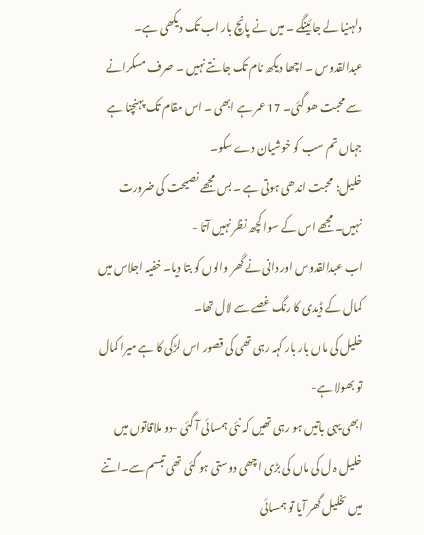دلہنیا لے جائینگے ۔ میں نے پانچ بار اب تک دیکھی ہے۔
عبدالقدوس ۔ اچھا دیکھ نام تک جانتے نہیں ۔ صرف مسکرانے سے محبت ھو گئی۔ 17 عمر ہے ابھی ۔ اس مقام تک پہنچنا ہے جہاں تم سب کو خوشیان دے سکو۔
خلیل: محبت اندھی ہوتی ہے ۔ بس مجھے نصیحت کی ضرورت نہیں۔ مجھے اس کے سوا کچھ نظر نہیں آتا -
اب عبدالقدوس اور دانی نے گھر والوں کو بتا دیا۔ خفیہ اجلاس میں کمال کے ڈیدی کا رنگ غصے سے لال تھا۔
خلیل کی ماں بار بار کہہ رہی تھی کی قصور اس لڑکی کا ہے میرا کمال تو بھولا ہے-
ابھی یہی باتیں ہو رہی تھیں کہ نئی ہمسائی آ گئی -دو ملاقاتوں میں خلیل ہ ل کی ماں کی بڑی اچھی دوستی ہو گئی تھی تبسم سے۔اتنے میں ںخلیل گھر آیا تو ہمسائی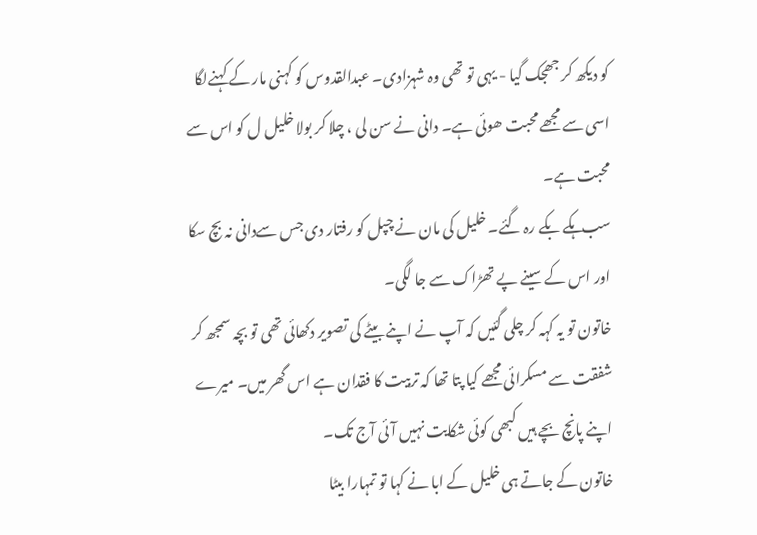کو دیکھ کر جھجک گیا - یہی تو تھی وہ شہزادی۔ عبدالقدوس کو کہنی مار کے کہنےلگا اسی سے مجھے محبت ھوئی ہے۔ دانی نے سن لی ، چلا کر بولا خلیل ل کو اس سے محبت ہے۔
سب ہکے بکے رہ گئے۔ خلیل کی مان نے چپل کو رفتار دی جس سےدانی نہ بچ سکا اور اس کے سینے پے تھڑاک سے جا لگی۔
خاتون تو یہ کہہ کر چلی گئیں کہ آپ نے اپنے بیٹے کی تصویر دکھائی تھی تو بچہ سمجھ کر شفقت سے مسکرائی مجھے کیا پتا تھا کہ تربیت کا فقدان ہے اس گھر میں۔ میرے اپنے پانچ بچے ہیں کبھی کوئی شکایت نہیں آئی آج تک۔
خاتون کے جاتے ہی خلیل کے ابا نے کہا تو تمہارا بیٹا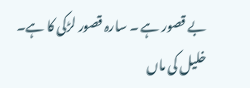بے قصور ہے ۔ سارہ قصور لڑکی کا ہے۔ خلیل کی ماں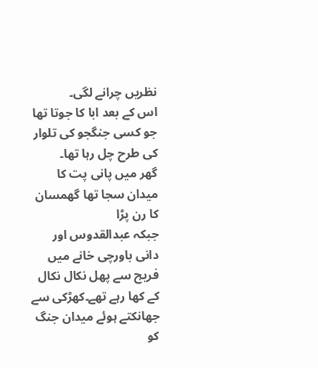نظریں چرانے لگی۔
اس کے بعد ابا کا جوتا تھا جو کسی جنگجو کی تلوار کی طرح چل رہا تھا۔
گھر میں پانی پت کا میدان سجا تھا گھمسان کا رن پڑا
جبکہ عبدالقدوس اور دانی باورچی خانے میں فریج سے پھل نکال نکال کے کھا رہے تھے۔کھڑکی سے جھانکتے ہوئے میدان جنگ کو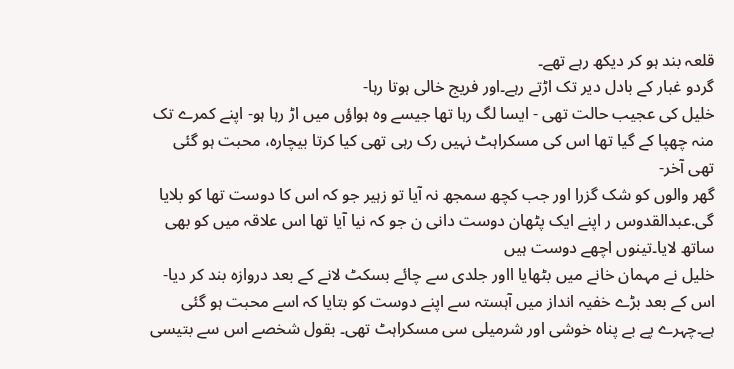قلعہ بند ہو کر دیکھ رہے تھے۔
گردو غبار کے بادل دیر تک اڑتے رہے۔اور فریج خالی ہوتا رہا-
خلیل کی عجیب حالت تھی - ایسا لگ رہا تھا جیسے وہ ہواؤں میں اڑ رہا ہو- اپنے کمرے تک منہ چھپا کے گیا تھا اس کی مسکراہٹ نہیں رک رہی تھی کیا کرتا بیچارہ، محبت ہو گئی تھی آخر-
گھر والوں کو شک گزرا اور جب کچھ سمجھ نہ آیا تو زہیر جو کہ اس کا دوست تھا کو بلایا گی.عبدالقدوس ر اپنے ایک پٹھان دوست دانی ن جو کہ نیا آیا تھا اس علاقہ میں کو بھی ساتھ لایا۔تینوں اچھے دوست ہیں
خلیل نے مہمان خانے میں بٹھایا ااور جلدی سے چائے بسکٹ لانے کے بعد دروازہ بند کر دیا-
اس کے بعد بڑے خفیہ انداز میں آہستہ سے اپنے دوست کو بتایا کہ اسے محبت ہو گئی ہے۔چہرے پے بے پناہ خوشی اور شرمیلی سی مسکراہٹ تھی۔ بقول شخصے اس سے بتیسی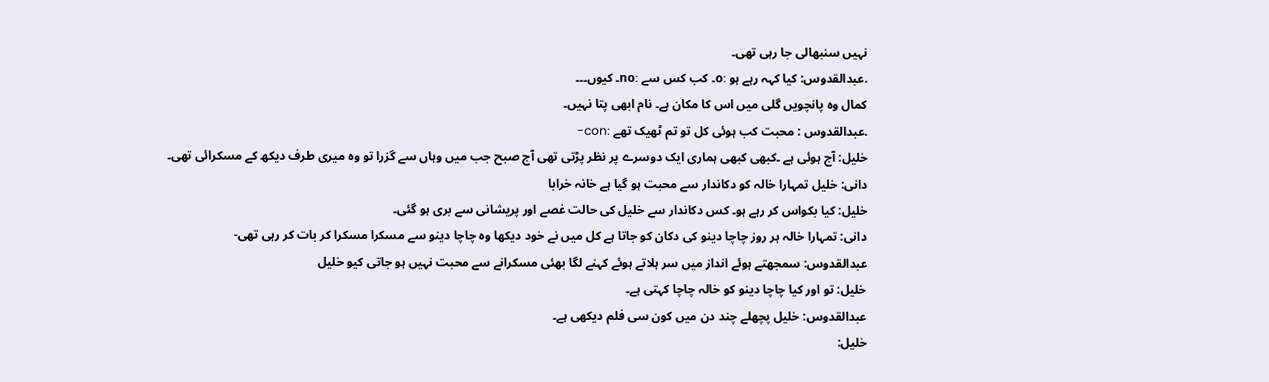نہیں سنبھالی جا رہی تھی۔
.عبدالقدوس: کیا کہہ رہے ہو :o۔ کب کس سے :no۔ کیوں۔۔۔
کمال وہ پانچویں گلی میں اس کا مکان ہے۔ نام ابھی پتا نہیں۔
.عبدالقدوس : محبت کب ہوئی کل تو تم ٹھیک تھے :con-
خلیل: آج ہوئی ہے ۔کبھی کبھی ہماری ایک دوسرے پر نظر پڑتی تھی آج صبح جب میں وہاں سے گزرا تو وہ میری طرف دیکھ کے مسکرائی تھی۔
دانی: خلیل تمہارا خالہ کو دکاندار سے محبت ہو گیا ہے خانہ خرابا
خلیل: کیا بکواس کر رہے ہو۔ کس دکاندار سے خلیل کی حالت غصے اور پریشانی سے بری ہو گئی۔
دانی: تمہارا خالہ ہر روز چاچا دینو کی دکان کو جاتا ہے کل میں نے خود دیکھا وہ چاچا دینو سے مسکرا مسکرا کر بات کر رہی تھی-
عبدالقدوس: سمجھتے ہوئے انداز میں سر ہلاتے ہوئے کہنے لگا بھئی مسکرانے سے محبت نہیں ہو جاتی کیو خلیل
خلیل: تو اور کیا چاچا دینو کو خالہ چاچا کہتی ہے۔
عبدالقدوس: خلیل پچھلے چند دن میں کون سی فلم دیکھی ہے۔
خلیل: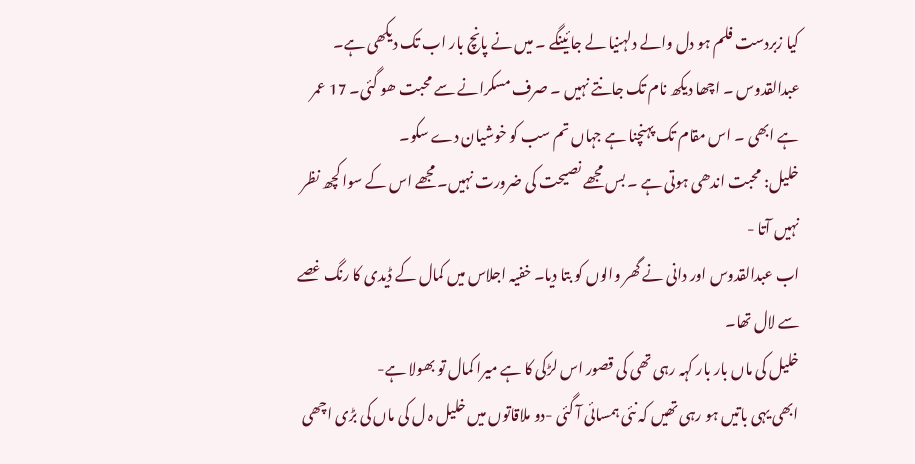کیا زبردست فلم ہو دل والے دلہنیا لے جائینگے ۔ میں نے پانچ بار اب تک دیکھی ہے۔
عبدالقدوس ۔ اچھا دیکھ نام تک جانتے نہیں ۔ صرف مسکرانے سے محبت ھو گئی۔ 17 عمر ہے ابھی ۔ اس مقام تک پہنچنا ہے جہاں تم سب کو خوشیان دے سکو۔
خلیل: محبت اندھی ہوتی ہے ۔ بس مجھے نصیحت کی ضرورت نہیں۔ مجھے اس کے سوا کچھ نظر نہیں آتا -
اب عبدالقدوس اور دانی نے گھر والوں کو بتا دیا۔ خفیہ اجلاس میں کمال کے ڈیدی کا رنگ غصے سے لال تھا۔
خلیل کی ماں بار بار کہہ رہی تھی کی قصور اس لڑکی کا ہے میرا کمال تو بھولا ہے-
ابھی یہی باتیں ہو رہی تھیں کہ نئی ہمسائی آ گئی -دو ملاقاتوں میں خلیل ہ ل کی ماں کی بڑی اچھی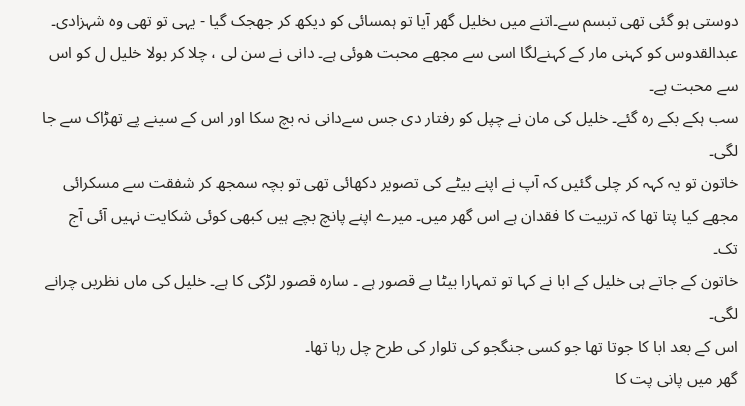دوستی ہو گئی تھی تبسم سے۔اتنے میں ںخلیل گھر آیا تو ہمسائی کو دیکھ کر جھجک گیا - یہی تو تھی وہ شہزادی۔ عبدالقدوس کو کہنی مار کے کہنےلگا اسی سے مجھے محبت ھوئی ہے۔ دانی نے سن لی ، چلا کر بولا خلیل ل کو اس سے محبت ہے۔
سب ہکے بکے رہ گئے۔ خلیل کی مان نے چپل کو رفتار دی جس سےدانی نہ بچ سکا اور اس کے سینے پے تھڑاک سے جا لگی۔
خاتون تو یہ کہہ کر چلی گئیں کہ آپ نے اپنے بیٹے کی تصویر دکھائی تھی تو بچہ سمجھ کر شفقت سے مسکرائی مجھے کیا پتا تھا کہ تربیت کا فقدان ہے اس گھر میں۔ میرے اپنے پانچ بچے ہیں کبھی کوئی شکایت نہیں آئی آج تک۔
خاتون کے جاتے ہی خلیل کے ابا نے کہا تو تمہارا بیٹا بے قصور ہے ۔ سارہ قصور لڑکی کا ہے۔ خلیل کی ماں نظریں چرانے لگی۔
اس کے بعد ابا کا جوتا تھا جو کسی جنگجو کی تلوار کی طرح چل رہا تھا۔
گھر میں پانی پت کا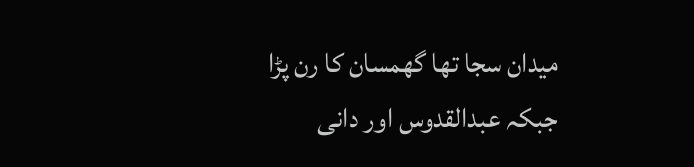میدان سجا تھا گھمسان کا رن پڑا
جبکہ عبدالقدوس اور دانی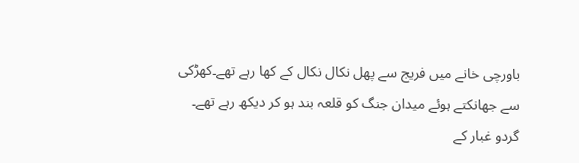باورچی خانے میں فریج سے پھل نکال نکال کے کھا رہے تھے۔کھڑکی سے جھانکتے ہوئے میدان جنگ کو قلعہ بند ہو کر دیکھ رہے تھے۔
گردو غبار کے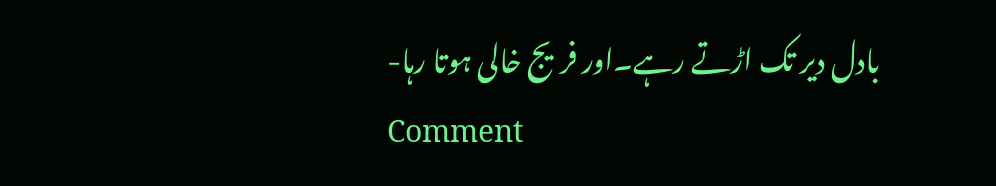بادل دیر تک اڑتے رہے۔اور فریج خالی ہوتا رہا-
Comment